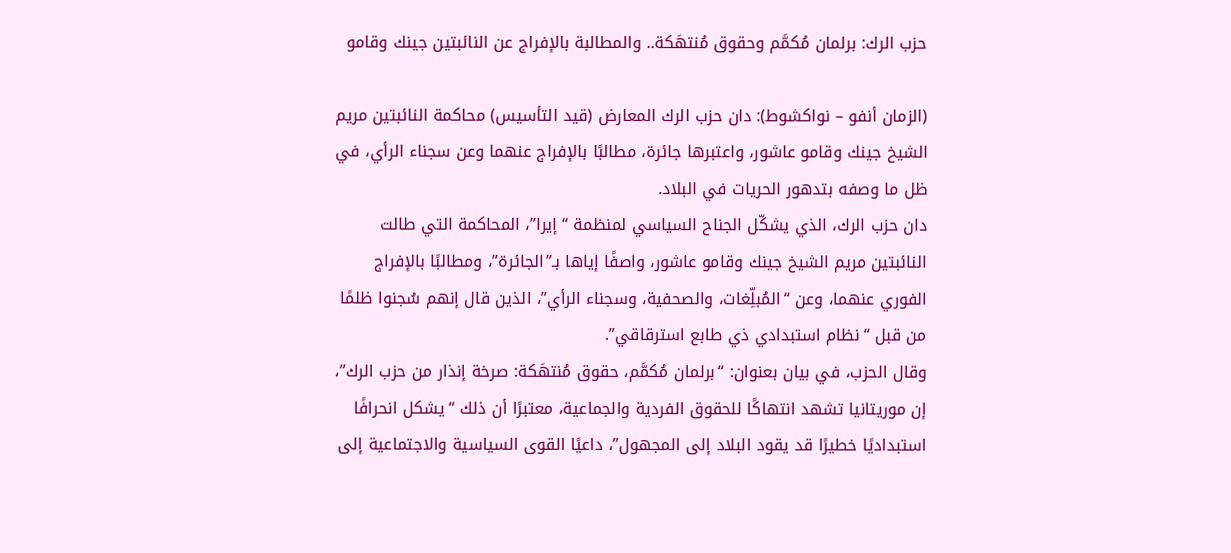حزب الرك: برلمان مُكمَّم وحقوق مُنتهَكة.. والمطالبة بالإفراج عن النائبتين جينك وقامو

(الزمان أنفو – نواكشوط): دان حزب الرك المعارض (قيد التأسيس) محاكمة النائبتين مريم الشيخ جينك وقامو عاشور، واعتبرها جائرة، مطالبًا بالإفراج عنهما وعن سجناء الرأي، في ظل ما وصفه بتدهور الحريات في البلاد.
دان حزب الرك، الذي يشكّل الجناح السياسي لمنظمة “إيرا”، المحاكمة التي طالت النائبتين مريم الشيخ جينك وقامو عاشور، واصفًا إياها بـ”الجائرة”، ومطالبًا بالإفراج الفوري عنهما، وعن “المُبلِّغات، والصحفية، وسجناء الرأي”، الذين قال إنهم سُجنوا ظلمًا من قبل “نظام استبدادي ذي طابع استرقاقي”.
وقال الحزب، في بيان بعنوان: “برلمان مُكمَّم، حقوق مُنتهَكة: صرخة إنذار من حزب الرك”، إن موريتانيا تشهد انتهاكًا للحقوق الفردية والجماعية، معتبرًا أن ذلك “يشكل انحرافًا استبداديًا خطيرًا قد يقود البلاد إلى المجهول”، داعيًا القوى السياسية والاجتماعية إلى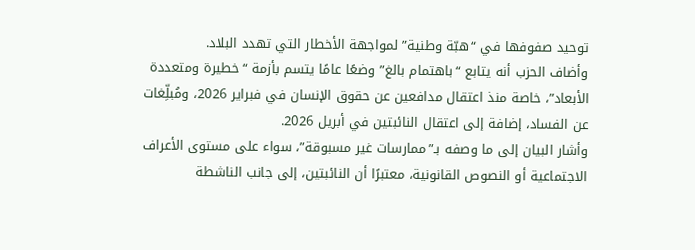توحيد صفوفها في “هبّة وطنية” لمواجهة الأخطار التي تهدد البلاد.
وأضاف الحزب أنه يتابع “باهتمام بالغ” وضعًا عامًا يتسم بأزمة “خطيرة ومتعددة الأبعاد”، خاصة منذ اعتقال مدافعين عن حقوق الإنسان في فبراير 2026، ومُبلِّغات عن الفساد، إضافة إلى اعتقال النائبتين في أبريل 2026.
وأشار البيان إلى ما وصفه بـ”ممارسات غير مسبوقة”، سواء على مستوى الأعراف الاجتماعية أو النصوص القانونية، معتبرًا أن النائبتين، إلى جانب الناشطة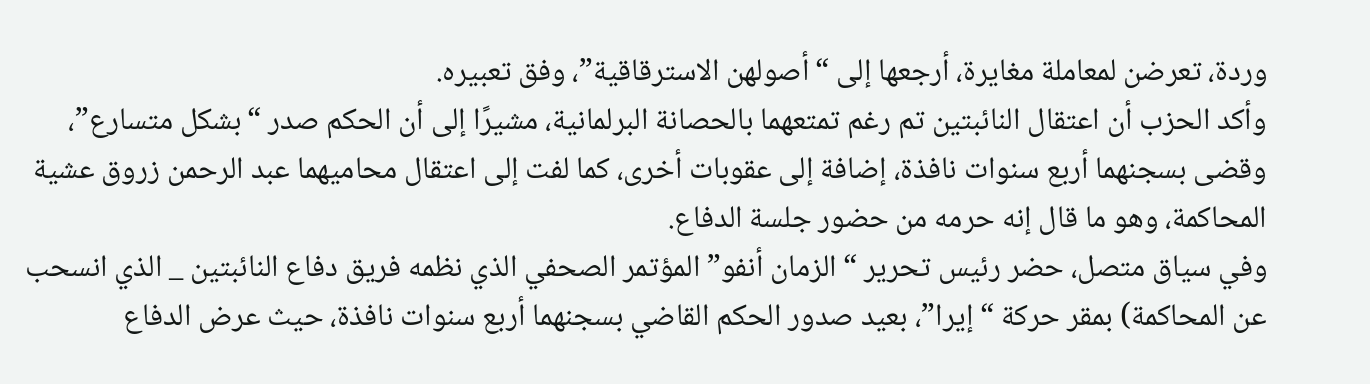وردة، تعرضن لمعاملة مغايرة، أرجعها إلى “أصولهن الاسترقاقية”، وفق تعبيره.
وأكد الحزب أن اعتقال النائبتين تم رغم تمتعهما بالحصانة البرلمانية، مشيرًا إلى أن الحكم صدر “بشكل متسارع”، وقضى بسجنهما أربع سنوات نافذة، إضافة إلى عقوبات أخرى، كما لفت إلى اعتقال محاميهما عبد الرحمن زروق عشية المحاكمة، وهو ما قال إنه حرمه من حضور جلسة الدفاع.
وفي سياق متصل، حضر رئيس تحرير “الزمان أنفو” المؤتمر الصحفي الذي نظمه فريق دفاع النائبتين _ الذي انسحب عن المحاكمة) بمقر حركة “إيرا”، بعيد صدور الحكم القاضي بسجنهما أربع سنوات نافذة، حيث عرض الدفاع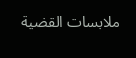ملابسات القضية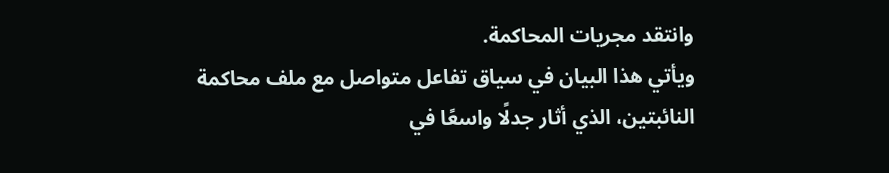وانتقد مجريات المحاكمة.
ويأتي هذا البيان في سياق تفاعل متواصل مع ملف محاكمة النائبتين، الذي أثار جدلًا واسعًا في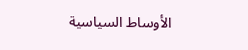الأوساط السياسية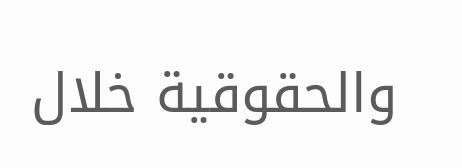والحقوقية خلال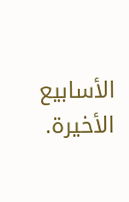الأسابيع الأخيرة.